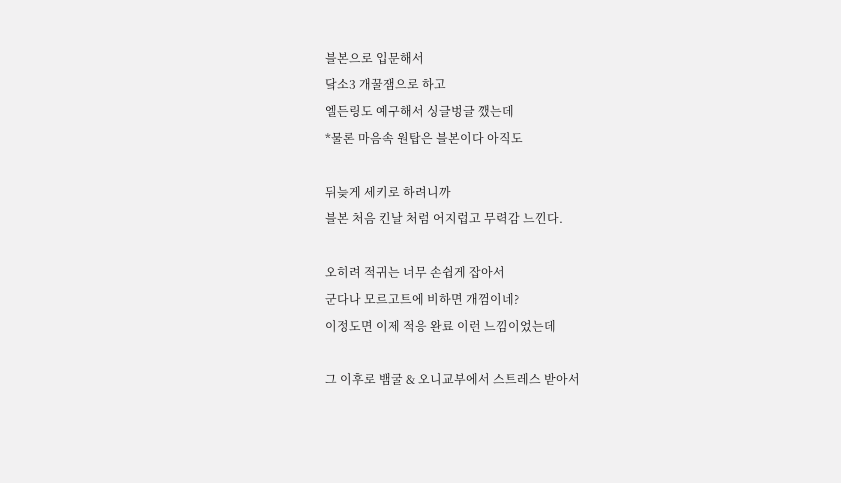블본으로 입문해서
닼소3 개꿀잼으로 하고
엘든링도 예구해서 싱글벙글 깼는데
*물론 마음속 원탑은 블본이다 아직도

뒤늦게 세키로 하려니까
블본 처음 킨날 처럼 어지럽고 무력감 느낀다.

오히려 적귀는 너무 손쉽게 잡아서
군다나 모르고트에 비하면 개껌이네?
이정도면 이제 적응 완료 이런 느낌이었는데

그 이후로 뱀굴 & 오니교부에서 스트레스 받아서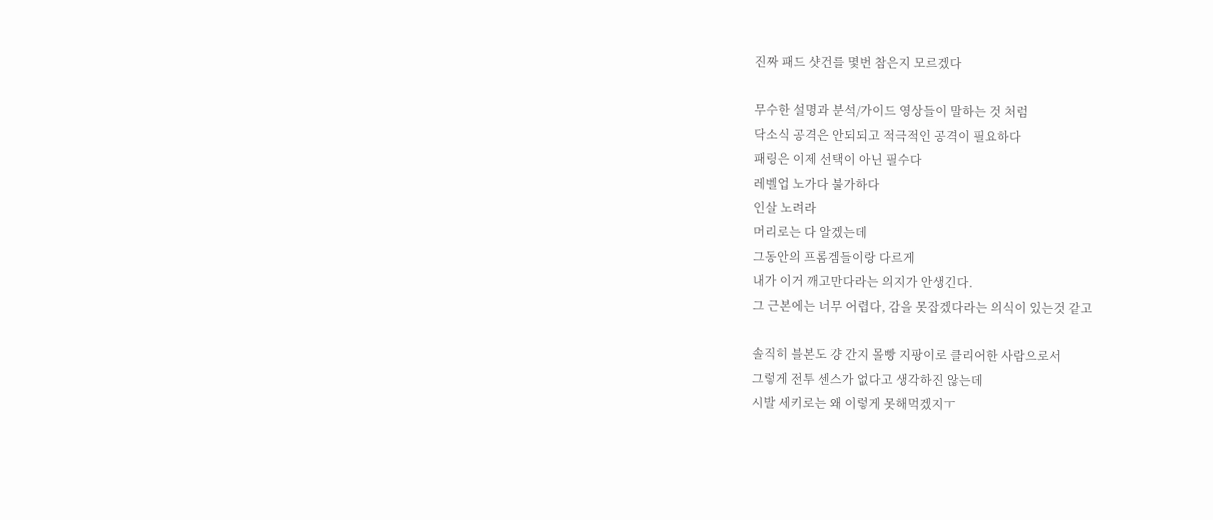진짜 패드 샷건를 몇번 참은지 모르겠다

무수한 설명과 분석/가이드 영상들이 말하는 것 처럼
닥소식 공격은 안되되고 적극적인 공격이 필요하다
패링은 이제 선택이 아닌 필수다
레벨업 노가다 불가하다
인살 노려라
머리로는 다 알겠는데
그동안의 프롬겜들이랑 다르게
내가 이거 깨고만다라는 의지가 안생긴다.
그 근본에는 너무 어렵다, 감을 못잡겠다라는 의식이 있는것 같고

솔직히 블본도 걍 간지 몰빵 지팡이로 클리어한 사람으로서
그렇게 전투 센스가 없다고 생각하진 않는데
시발 세키로는 왜 이렇게 못해먹겠지ㅜ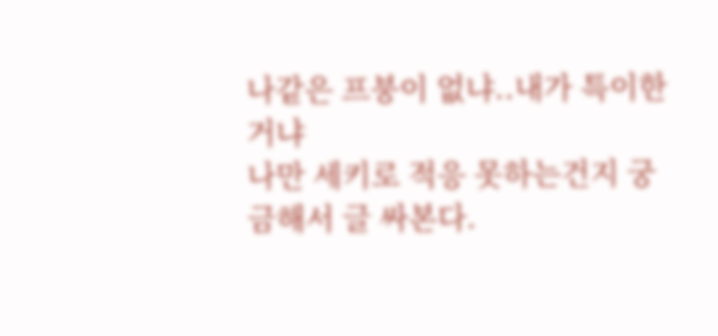나같은 프붕이 없냐..내가 특이한거냐
나만 세키로 적응 못하는건지 궁금해서 글 싸본다.